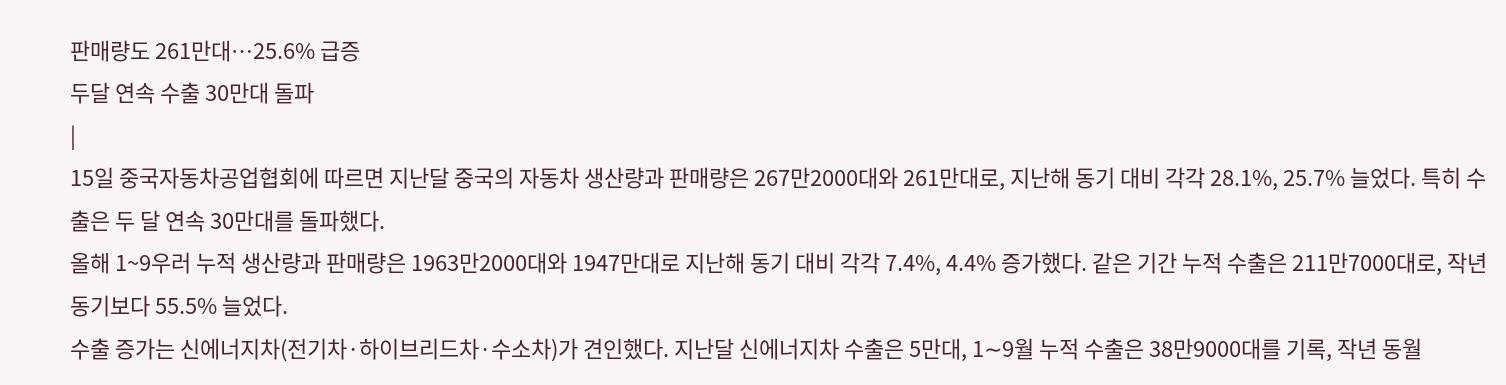판매량도 261만대…25.6% 급증
두달 연속 수출 30만대 돌파
|
15일 중국자동차공업협회에 따르면 지난달 중국의 자동차 생산량과 판매량은 267만2000대와 261만대로, 지난해 동기 대비 각각 28.1%, 25.7% 늘었다. 특히 수출은 두 달 연속 30만대를 돌파했다.
올해 1~9우러 누적 생산량과 판매량은 1963만2000대와 1947만대로 지난해 동기 대비 각각 7.4%, 4.4% 증가했다. 같은 기간 누적 수출은 211만7000대로, 작년 동기보다 55.5% 늘었다.
수출 증가는 신에너지차(전기차·하이브리드차·수소차)가 견인했다. 지난달 신에너지차 수출은 5만대, 1∼9월 누적 수출은 38만9000대를 기록, 작년 동월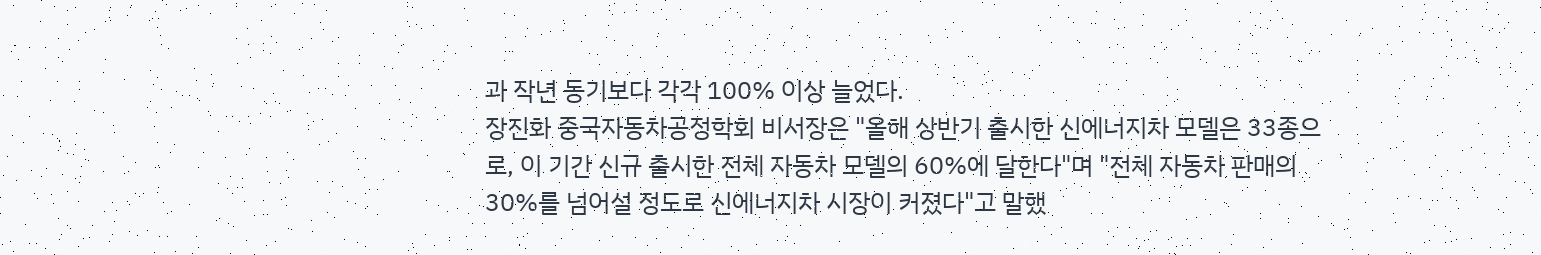과 작년 동기보다 각각 100% 이상 늘었다.
장진화 중국자동차공정학회 비서장은 "올해 상반기 출시한 신에너지차 모델은 33종으로, 이 기간 신규 출시한 전체 자동차 모델의 60%에 달한다"며 "전체 자동차 판매의 30%를 넘어설 정도로 신에너지차 시장이 커졌다"고 말했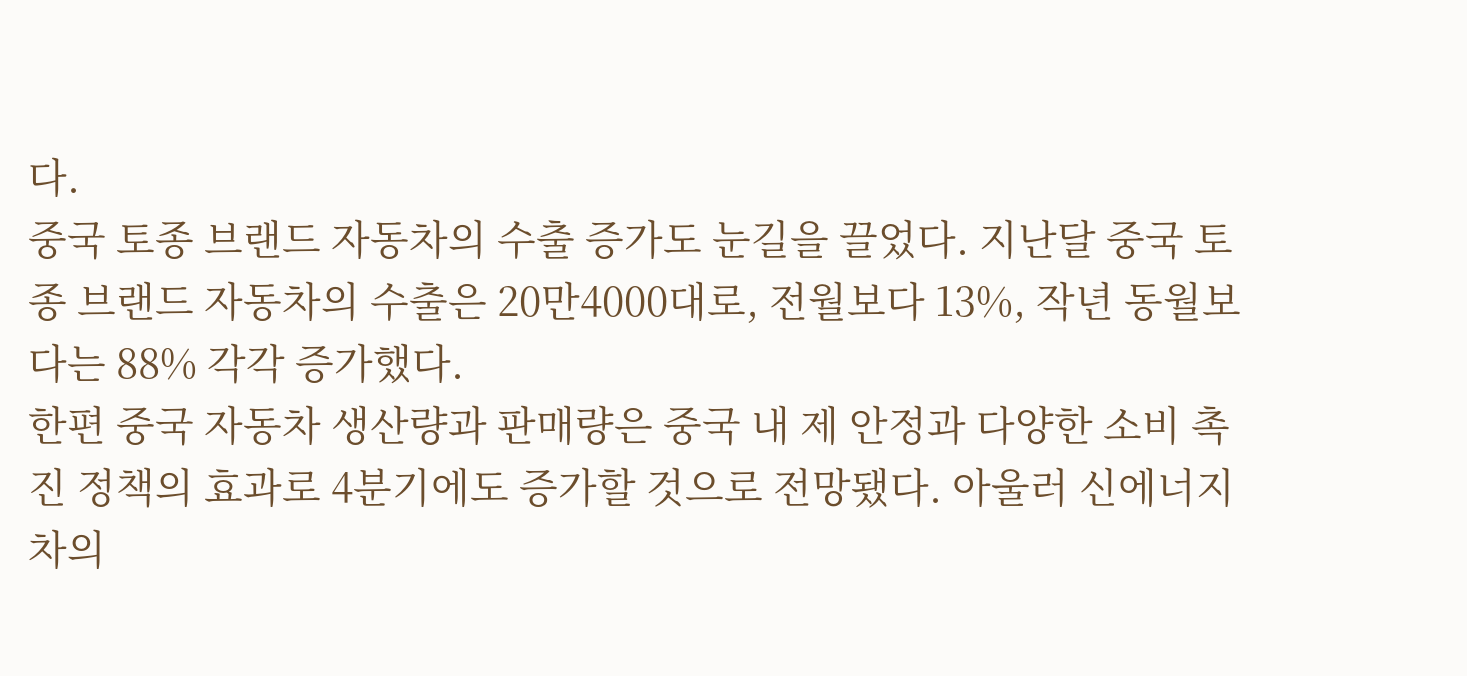다.
중국 토종 브랜드 자동차의 수출 증가도 눈길을 끌었다. 지난달 중국 토종 브랜드 자동차의 수출은 20만4000대로, 전월보다 13%, 작년 동월보다는 88% 각각 증가했다.
한편 중국 자동차 생산량과 판매량은 중국 내 제 안정과 다양한 소비 촉진 정책의 효과로 4분기에도 증가할 것으로 전망됐다. 아울러 신에너지차의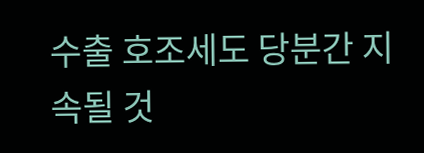수출 호조세도 당분간 지속될 것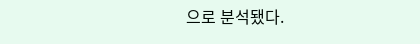으로 분석됐다.